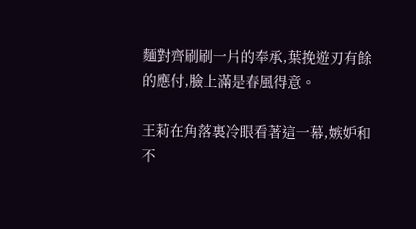麵對齊刷刷一片的奉承,葉挽遊刃有餘的應付,臉上滿是春風得意。

王莉在角落裏冷眼看著這一幕,嫉妒和不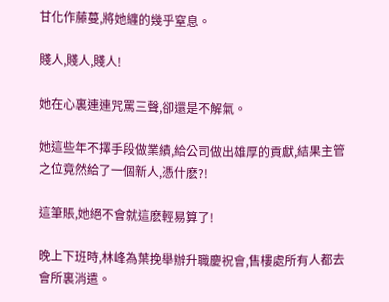甘化作藤蔓,將她纏的幾乎窒息。

賤人,賤人,賤人!

她在心裏連連咒罵三聲,卻還是不解氣。

她這些年不擇手段做業績,給公司做出雄厚的貢獻,結果主管之位竟然給了一個新人,憑什麽?!

這筆賬,她絕不會就這麽輕易算了!

晚上下班時,林峰為葉挽舉辦升職慶祝會,售樓處所有人都去會所裏消遣。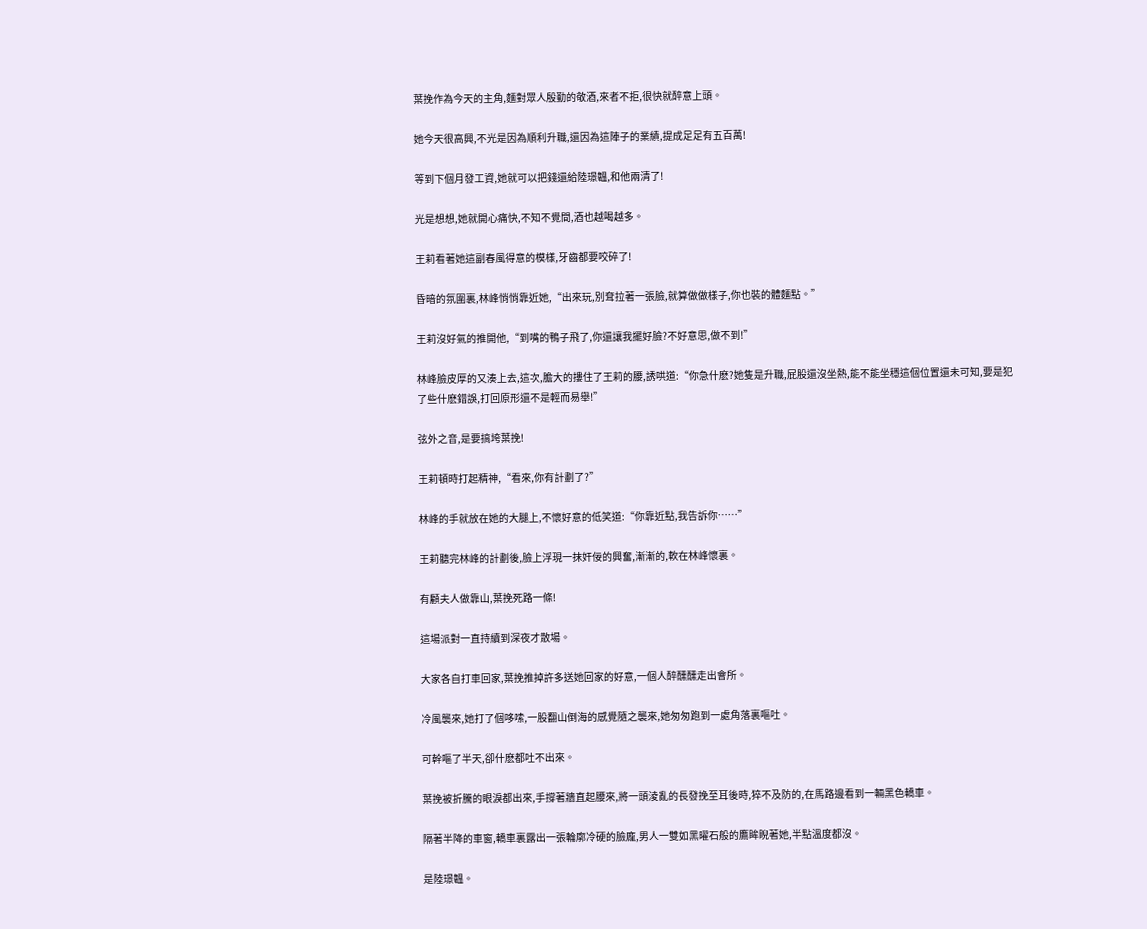葉挽作為今天的主角,麵對眾人殷勤的敬酒,來者不拒,很快就醉意上頭。

她今天很高興,不光是因為順利升職,還因為這陣子的業績,提成足足有五百萬!

等到下個月發工資,她就可以把錢還給陸璟韞,和他兩清了!

光是想想,她就開心痛快,不知不覺間,酒也越喝越多。

王莉看著她這副春風得意的模樣,牙齒都要咬碎了!

昏暗的氛圍裏,林峰悄悄靠近她,“出來玩,別耷拉著一張臉,就算做做樣子,你也裝的體麵點。”

王莉沒好氣的推開他,“到嘴的鴨子飛了,你還讓我擺好臉?不好意思,做不到!”

林峰臉皮厚的又湊上去,這次,膽大的摟住了王莉的腰,誘哄道:“你急什麽?她隻是升職,屁股還沒坐熱,能不能坐穩這個位置還未可知,要是犯了些什麽錯誤,打回原形還不是輕而易舉!”

弦外之音,是要搞垮葉挽!

王莉頓時打起精神,“看來,你有計劃了?”

林峰的手就放在她的大腿上,不懷好意的低笑道:“你靠近點,我告訴你……”

王莉聽完林峰的計劃後,臉上浮現一抹奸佞的興奮,漸漸的,軟在林峰懷裏。

有顧夫人做靠山,葉挽死路一條!

這場派對一直持續到深夜才散場。

大家各自打車回家,葉挽推掉許多送她回家的好意,一個人醉醺醺走出會所。

冷風襲來,她打了個哆嗦,一股翻山倒海的感覺隨之襲來,她匆匆跑到一處角落裏嘔吐。

可幹嘔了半天,卻什麽都吐不出來。

葉挽被折騰的眼淚都出來,手撐著牆直起腰來,將一頭淩亂的長發挽至耳後時,猝不及防的,在馬路邊看到一輛黑色轎車。

隔著半降的車窗,轎車裏露出一張輪廓冷硬的臉龐,男人一雙如黑曜石般的鷹眸睨著她,半點溫度都沒。

是陸璟韞。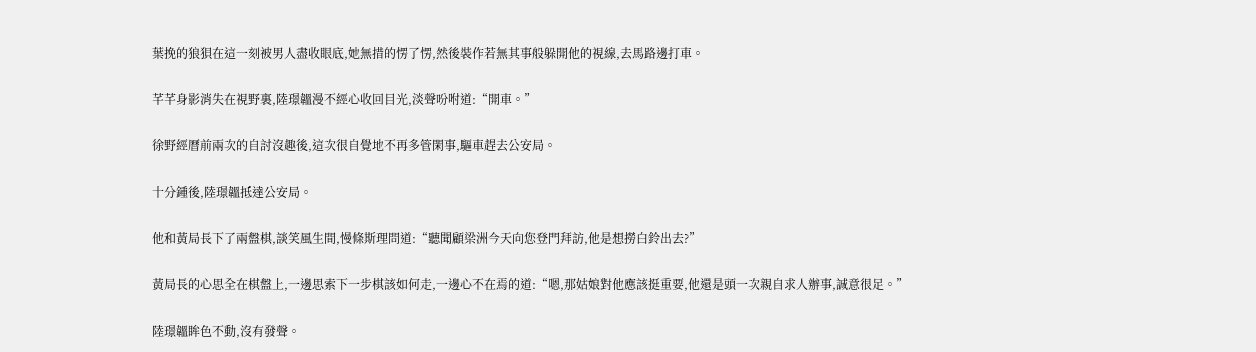葉挽的狼狽在這一刻被男人盡收眼底,她無措的愣了愣,然後裝作若無其事般躲開他的視線,去馬路邊打車。

芊芊身影消失在視野裏,陸璟韞漫不經心收回目光,淡聲吩咐道:“開車。”

徐野經曆前兩次的自討沒趣後,這次很自覺地不再多管閑事,驅車趕去公安局。

十分鍾後,陸璟韞抵達公安局。

他和黃局長下了兩盤棋,談笑風生間,慢條斯理問道:“聽聞顧梁洲今天向您登門拜訪,他是想撈白鈴出去?”

黃局長的心思全在棋盤上,一邊思索下一步棋該如何走,一邊心不在焉的道:“嗯,那姑娘對他應該挺重要,他還是頭一次親自求人辦事,誠意很足。”

陸璟韞眸色不動,沒有發聲。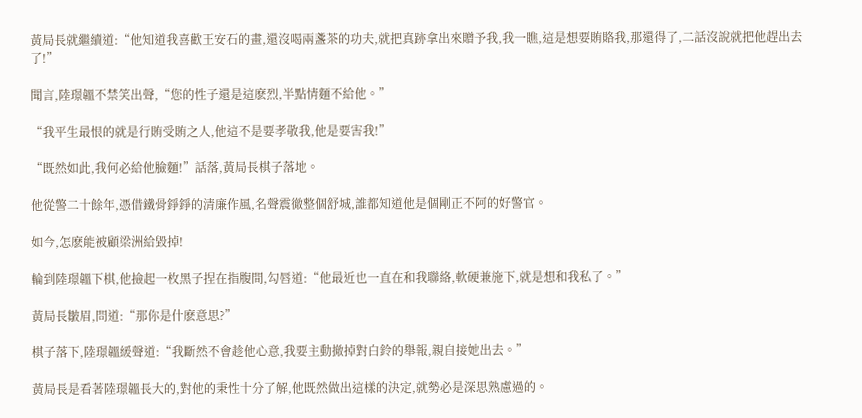黃局長就繼續道:“他知道我喜歡王安石的畫,還沒喝兩盞茶的功夫,就把真跡拿出來贈予我,我一瞧,這是想要賄賂我,那還得了,二話沒說就把他趕出去了!”

聞言,陸璟韞不禁笑出聲,“您的性子還是這麽烈,半點情麵不給他。”

“我平生最恨的就是行賄受賄之人,他這不是要孝敬我,他是要害我!”

“既然如此,我何必給他臉麵!”話落,黃局長棋子落地。

他從警二十餘年,憑借鐵骨錚錚的清廉作風,名聲震徹整個舒城,誰都知道他是個剛正不阿的好警官。

如今,怎麽能被顧梁洲給毀掉!

輪到陸璟韞下棋,他撿起一枚黑子捏在指腹間,勾唇道:“他最近也一直在和我聯絡,軟硬兼施下,就是想和我私了。”

黃局長皺眉,問道:“那你是什麽意思?”

棋子落下,陸璟韞緩聲道:“我斷然不會趁他心意,我要主動撤掉對白鈴的舉報,親自接她出去。”

黃局長是看著陸璟韞長大的,對他的秉性十分了解,他既然做出這樣的決定,就勢必是深思熟慮過的。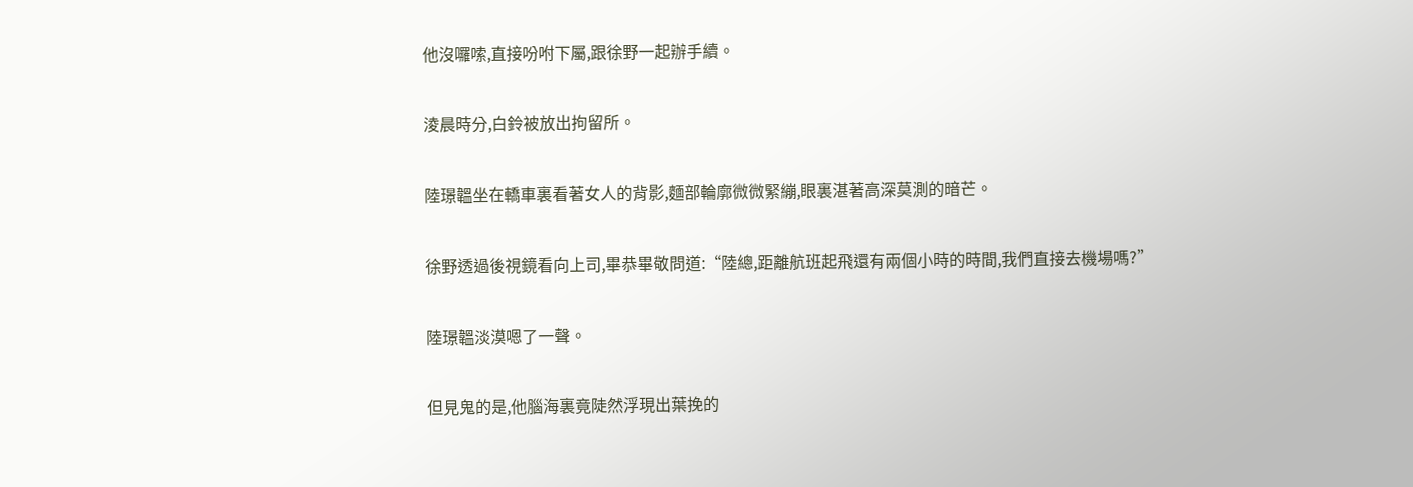他沒囉嗦,直接吩咐下屬,跟徐野一起辦手續。

淩晨時分,白鈴被放出拘留所。

陸璟韞坐在轎車裏看著女人的背影,麵部輪廓微微緊繃,眼裏湛著高深莫測的暗芒。

徐野透過後視鏡看向上司,畢恭畢敬問道:“陸總,距離航班起飛還有兩個小時的時間,我們直接去機場嗎?”

陸璟韞淡漠嗯了一聲。

但見鬼的是,他腦海裏竟陡然浮現出葉挽的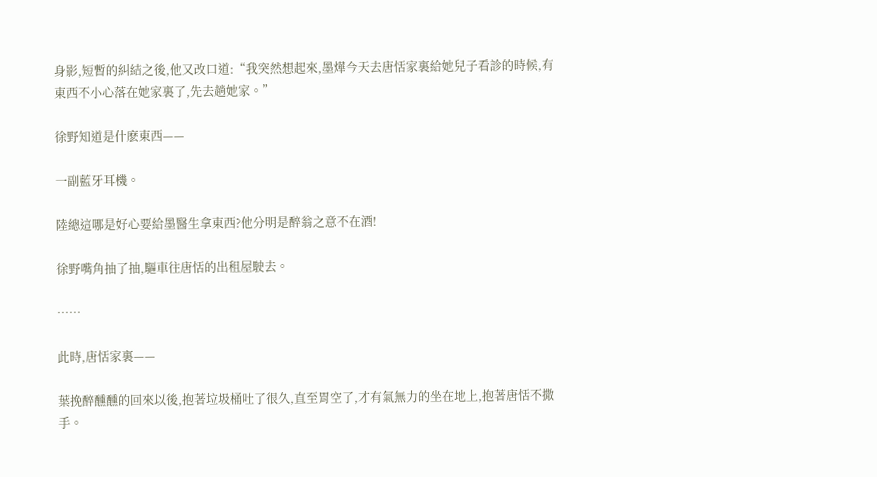身影,短暫的糾結之後,他又改口道:“我突然想起來,墨燁今天去唐恬家裏給她兒子看診的時候,有東西不小心落在她家裏了,先去趟她家。”

徐野知道是什麽東西——

一副藍牙耳機。

陸總這哪是好心要給墨醫生拿東西?他分明是醉翁之意不在酒!

徐野嘴角抽了抽,驅車往唐恬的出租屋駛去。

……

此時,唐恬家裏——

葉挽醉醺醺的回來以後,抱著垃圾桶吐了很久,直至胃空了,才有氣無力的坐在地上,抱著唐恬不撒手。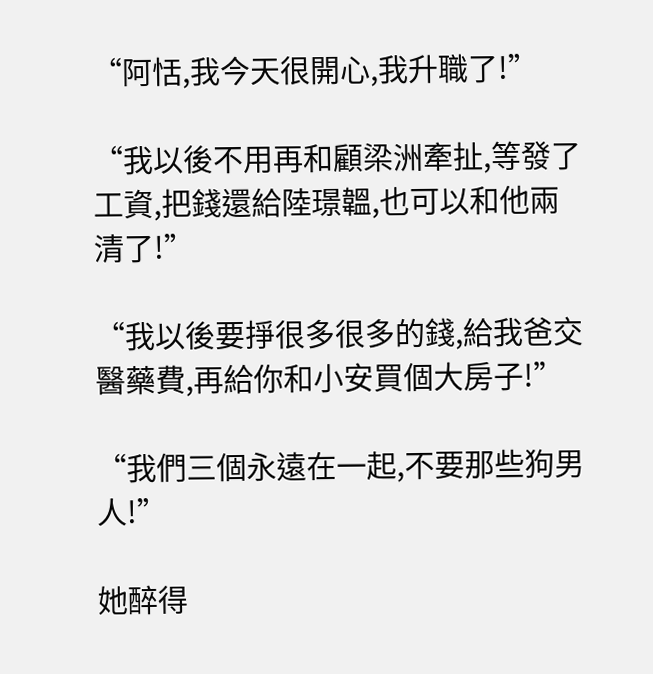“阿恬,我今天很開心,我升職了!”

“我以後不用再和顧梁洲牽扯,等發了工資,把錢還給陸璟韞,也可以和他兩清了!”

“我以後要掙很多很多的錢,給我爸交醫藥費,再給你和小安買個大房子!”

“我們三個永遠在一起,不要那些狗男人!”

她醉得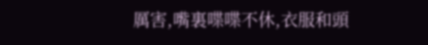厲害,嘴裏喋喋不休,衣服和頭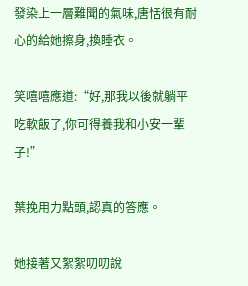發染上一層難聞的氣味,唐恬很有耐心的給她擦身,換睡衣。

笑嘻嘻應道:“好,那我以後就躺平吃軟飯了,你可得養我和小安一輩子!”

葉挽用力點頭,認真的答應。

她接著又絮絮叨叨說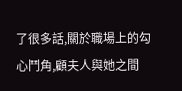了很多話,關於職場上的勾心鬥角,顧夫人與她之間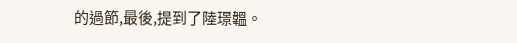的過節,最後,提到了陸璟韞。